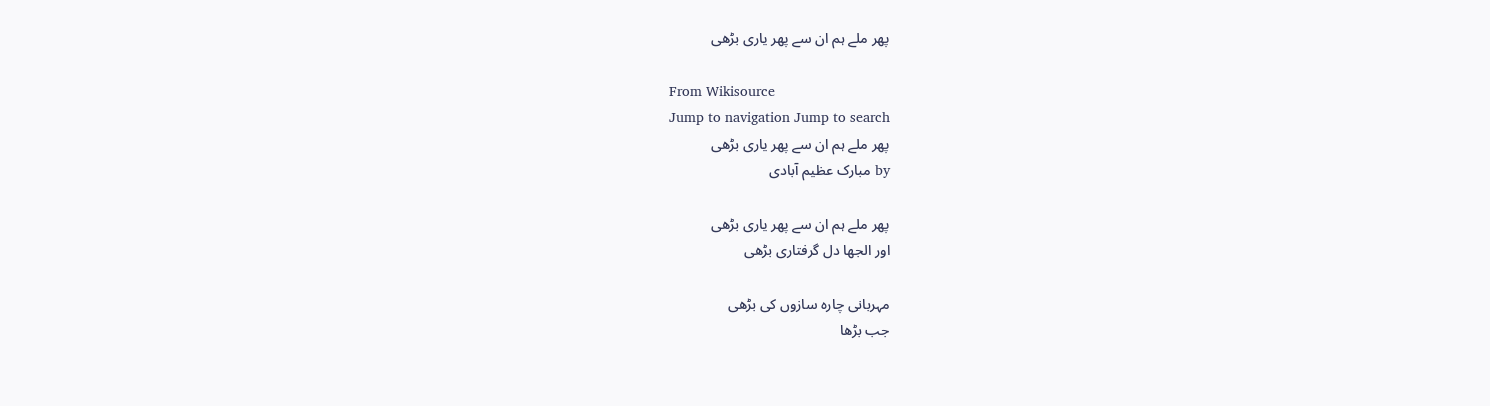پھر ملے ہم ان سے پھر یاری بڑھی

From Wikisource
Jump to navigation Jump to search
پھر ملے ہم ان سے پھر یاری بڑھی
by مبارک عظیم آبادی

پھر ملے ہم ان سے پھر یاری بڑھی
اور الجھا دل گرفتاری بڑھی

مہربانی چارہ سازوں کی بڑھی
جب بڑھا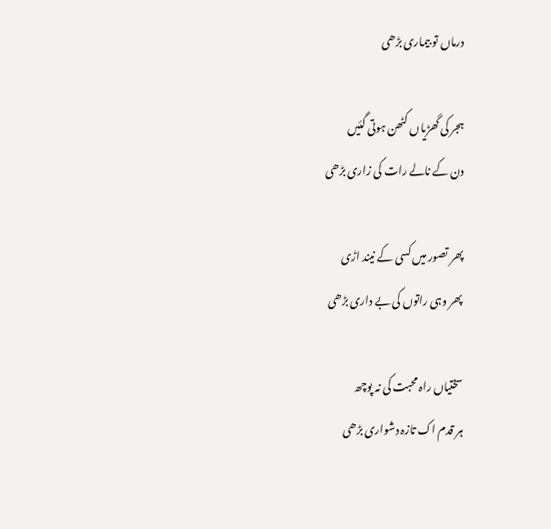درماں تو بیماری بڑھی

ہجر کی گھڑیاں کٹھن ہوتی گئیں
دن کے نالے رات کی زاری بڑھی

پھر تصور میں کسی کے نیند اڑی
پھر وہی راتوں کی بے داری بڑھی

سختیاں راہ محبت کی نہ پوچھ
ہر قدم اک تازہ دشواری بڑھی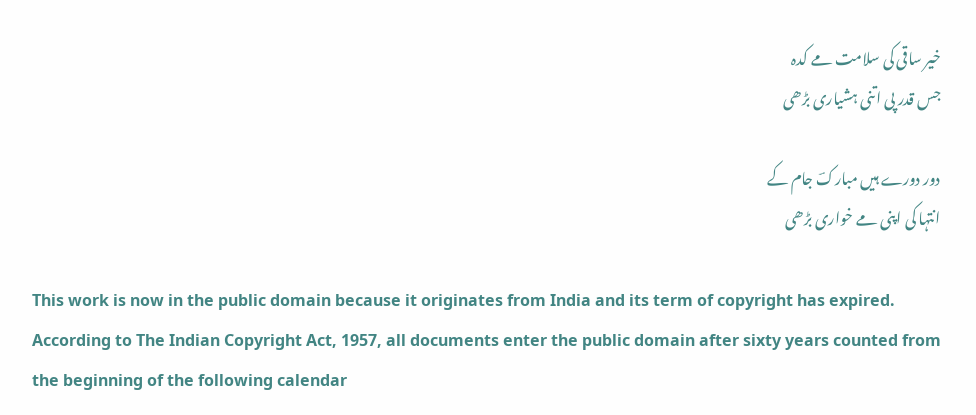خیر ساقی کی سلامت مے کدہ
جس قدر پی اتنی ہشیاری بڑھی

دور دورے ہیں مبارکؔ جام کے
انتہا کی اپنی مے خواری بڑھی

This work is now in the public domain because it originates from India and its term of copyright has expired. According to The Indian Copyright Act, 1957, all documents enter the public domain after sixty years counted from the beginning of the following calendar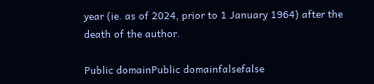year (ie. as of 2024, prior to 1 January 1964) after the death of the author.

Public domainPublic domainfalsefalse